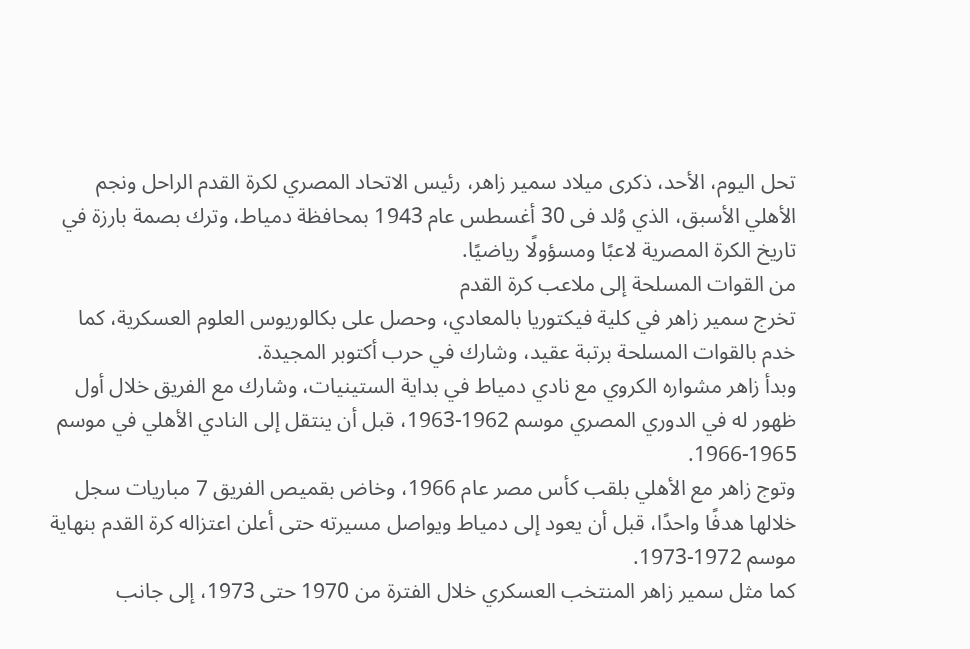تحل اليوم، الأحد، ذكرى ميلاد سمير زاهر، رئيس الاتحاد المصري لكرة القدم الراحل ونجم الأهلي الأسبق، الذي وُلد فى 30 أغسطس عام 1943 بمحافظة دمياط، وترك بصمة بارزة في تاريخ الكرة المصرية لاعبًا ومسؤولًا رياضيًا.
من القوات المسلحة إلى ملاعب كرة القدم
تخرج سمير زاهر في كلية فيكتوريا بالمعادي، وحصل على بكالوريوس العلوم العسكرية، كما خدم بالقوات المسلحة برتبة عقيد، وشارك في حرب أكتوبر المجيدة.
وبدأ زاهر مشواره الكروي مع نادي دمياط في بداية الستينيات، وشارك مع الفريق خلال أول ظهور له في الدوري المصري موسم 1962-1963، قبل أن ينتقل إلى النادي الأهلي في موسم 1965-1966.
وتوج زاهر مع الأهلي بلقب كأس مصر عام 1966، وخاض بقميص الفريق 7 مباريات سجل خلالها هدفًا واحدًا، قبل أن يعود إلى دمياط ويواصل مسيرته حتى أعلن اعتزاله كرة القدم بنهاية موسم 1972-1973.
كما مثل سمير زاهر المنتخب العسكري خلال الفترة من 1970 حتى 1973، إلى جانب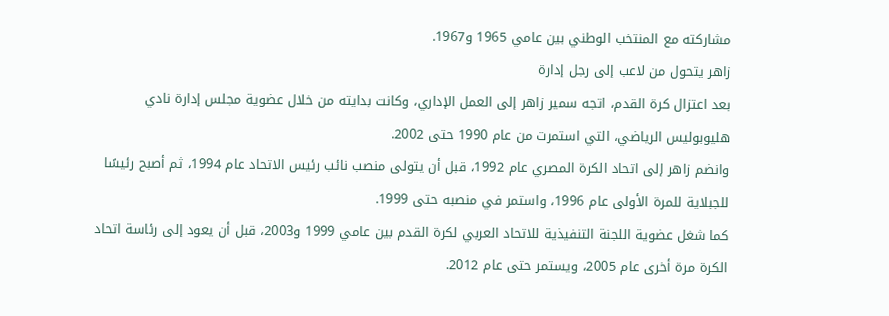مشاركته مع المنتخب الوطني بين عامي 1965 و1967.
زاهر يتحول من لاعب إلى رجل إدارة
بعد اعتزال كرة القدم، اتجه سمير زاهر إلى العمل الإداري، وكانت بدايته من خلال عضوية مجلس إدارة نادي هليوبوليس الرياضي، التي استمرت من عام 1990 حتى 2002.
وانضم زاهر إلى اتحاد الكرة المصري عام 1992، قبل أن يتولى منصب نائب رئيس الاتحاد عام 1994، ثم أصبح رئيسًا للجبلاية للمرة الأولى عام 1996، واستمر في منصبه حتى 1999.
كما شغل عضوية اللجنة التنفيذية للاتحاد العربي لكرة القدم بين عامي 1999 و2003، قبل أن يعود إلى رئاسة اتحاد الكرة مرة أخرى عام 2005، ويستمر حتى عام 2012.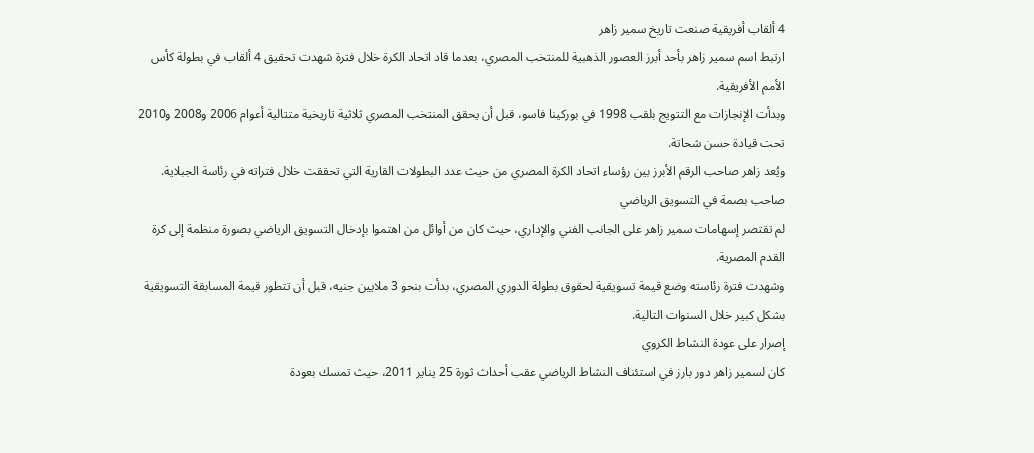4 ألقاب أفريقية صنعت تاريخ سمير زاهر
ارتبط اسم سمير زاهر بأحد أبرز العصور الذهبية للمنتخب المصري، بعدما قاد اتحاد الكرة خلال فترة شهدت تحقيق 4 ألقاب في بطولة كأس الأمم الأفريقية.
وبدأت الإنجازات مع التتويج بلقب 1998 في بوركينا فاسو، قبل أن يحقق المنتخب المصري ثلاثية تاريخية متتالية أعوام 2006 و2008 و2010 تحت قيادة حسن شحاتة.
ويُعد زاهر صاحب الرقم الأبرز بين رؤساء اتحاد الكرة المصري من حيث عدد البطولات القارية التي تحققت خلال فتراته في رئاسة الجبلاية.
صاحب بصمة في التسويق الرياضي
لم تقتصر إسهامات سمير زاهر على الجانب الفني والإداري، حيث كان من أوائل من اهتموا بإدخال التسويق الرياضي بصورة منظمة إلى كرة القدم المصرية.
وشهدت فترة رئاسته وضع قيمة تسويقية لحقوق بطولة الدوري المصري، بدأت بنحو 3 ملايين جنيه، قبل أن تتطور قيمة المسابقة التسويقية بشكل كبير خلال السنوات التالية.
إصرار على عودة النشاط الكروي
كان لسمير زاهر دور بارز في استئناف النشاط الرياضي عقب أحداث ثورة 25 يناير 2011، حيث تمسك بعودة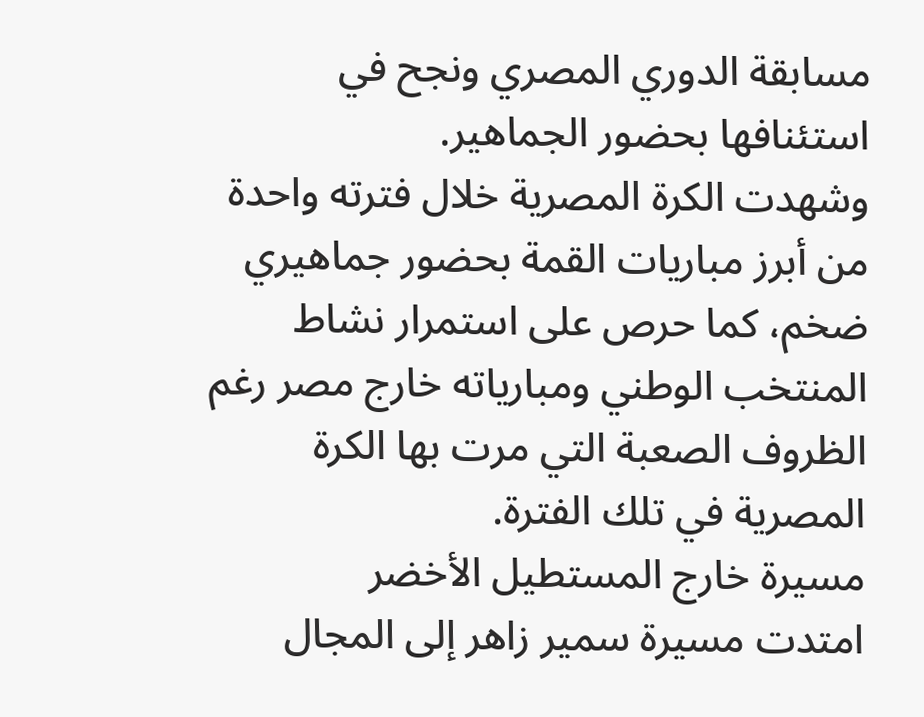مسابقة الدوري المصري ونجح في استئنافها بحضور الجماهير.
وشهدت الكرة المصرية خلال فترته واحدة من أبرز مباريات القمة بحضور جماهيري ضخم، كما حرص على استمرار نشاط المنتخب الوطني ومبارياته خارج مصر رغم الظروف الصعبة التي مرت بها الكرة المصرية في تلك الفترة.
مسيرة خارج المستطيل الأخضر
امتدت مسيرة سمير زاهر إلى المجال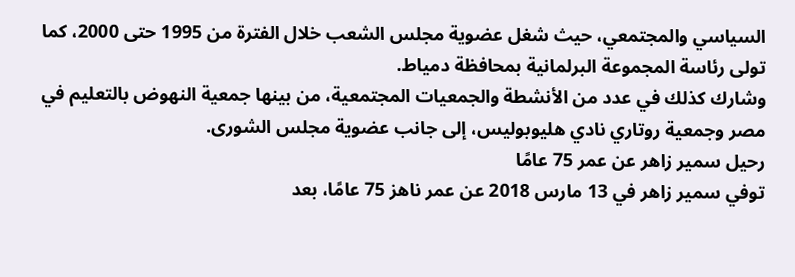السياسي والمجتمعي، حيث شغل عضوية مجلس الشعب خلال الفترة من 1995 حتى 2000، كما تولى رئاسة المجموعة البرلمانية بمحافظة دمياط.
وشارك كذلك في عدد من الأنشطة والجمعيات المجتمعية، من بينها جمعية النهوض بالتعليم في مصر وجمعية روتاري نادي هليوبوليس، إلى جانب عضوية مجلس الشورى.
رحيل سمير زاهر عن عمر 75 عامًا
توفي سمير زاهر في 13 مارس 2018 عن عمر ناهز 75 عامًا، بعد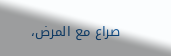صراع مع المرض،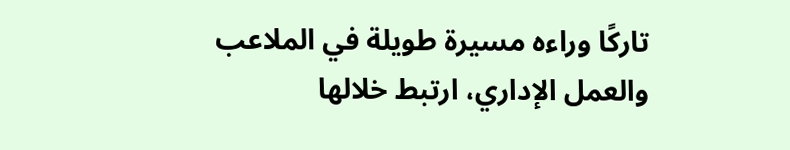تاركًا وراءه مسيرة طويلة في الملاعب والعمل الإداري، ارتبط خلالها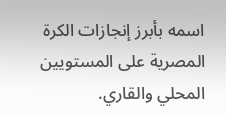اسمه بأبرز إنجازات الكرة المصرية على المستويين المحلي والقاري.